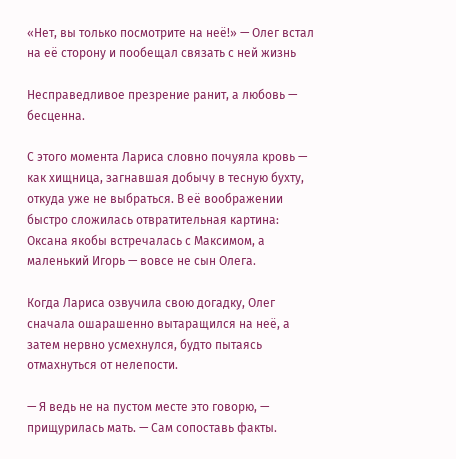«Нет, вы только посмотрите на неё!» — Олег встал на её сторону и пообещал связать с ней жизнь

Несправедливое презрение ранит, а любовь — бесценна.

С этого момента Лариса словно почуяла кровь — как хищница, загнавшая добычу в тесную бухту, откуда уже не выбраться. В её воображении быстро сложилась отвратительная картина: Оксана якобы встречалась с Максимом, а маленький Игорь — вовсе не сын Олега.

Когда Лариса озвучила свою догадку, Олег сначала ошарашенно вытаращился на неё, а затем нервно усмехнулся, будто пытаясь отмахнуться от нелепости.

— Я ведь не на пустом месте это говорю, — прищурилась мать. — Сам сопоставь факты.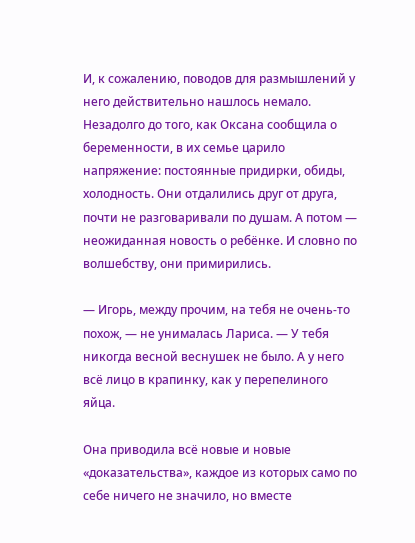И, к сожалению, поводов для размышлений у него действительно нашлось немало. Незадолго до того, как Оксана сообщила о беременности, в их семье царило напряжение: постоянные придирки, обиды, холодность. Они отдалились друг от друга, почти не разговаривали по душам. А потом — неожиданная новость о ребёнке. И словно по волшебству, они примирились.

— Игорь, между прочим, на тебя не очень-то похож, — не унималась Лариса. — У тебя никогда весной веснушек не было. А у него всё лицо в крапинку, как у перепелиного яйца.

Она приводила всё новые и новые «доказательства», каждое из которых само по себе ничего не значило, но вместе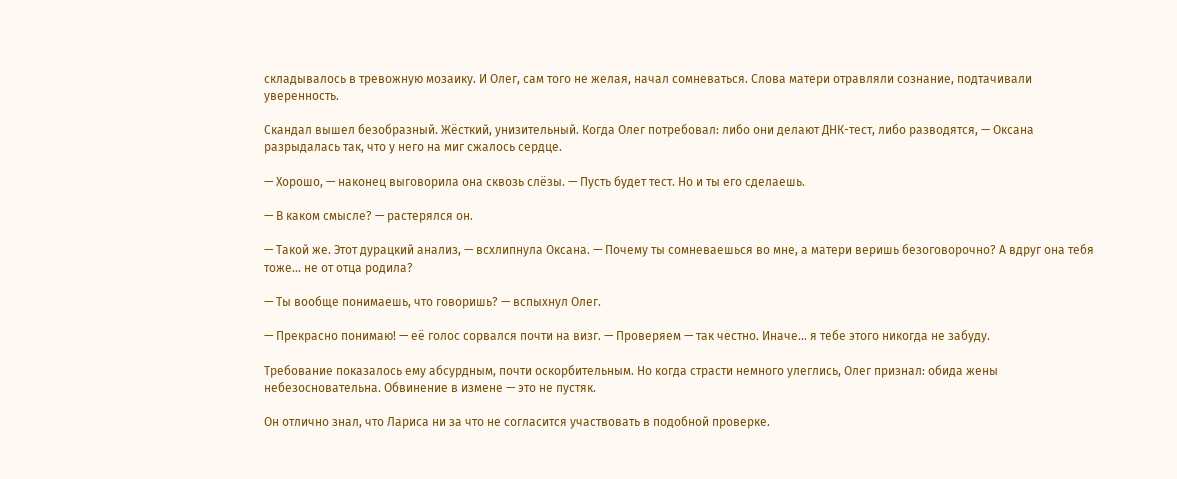складывалось в тревожную мозаику. И Олег, сам того не желая, начал сомневаться. Слова матери отравляли сознание, подтачивали уверенность.

Скандал вышел безобразный. Жёсткий, унизительный. Когда Олег потребовал: либо они делают ДНК-тест, либо разводятся, — Оксана разрыдалась так, что у него на миг сжалось сердце.

— Хорошо, — наконец выговорила она сквозь слёзы. — Пусть будет тест. Но и ты его сделаешь.

— В каком смысле? — растерялся он.

— Такой же. Этот дурацкий анализ, — всхлипнула Оксана. — Почему ты сомневаешься во мне, а матери веришь безоговорочно? А вдруг она тебя тоже… не от отца родила?

— Ты вообще понимаешь, что говоришь? — вспыхнул Олег.

— Прекрасно понимаю! — её голос сорвался почти на визг. — Проверяем — так честно. Иначе… я тебе этого никогда не забуду.

Требование показалось ему абсурдным, почти оскорбительным. Но когда страсти немного улеглись, Олег признал: обида жены небезосновательна. Обвинение в измене — это не пустяк.

Он отлично знал, что Лариса ни за что не согласится участвовать в подобной проверке.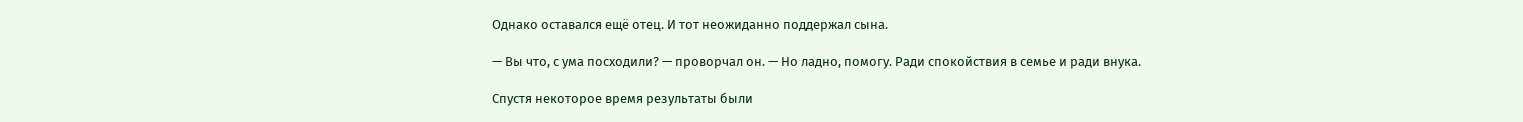Однако оставался ещё отец. И тот неожиданно поддержал сына.

— Вы что, с ума посходили? — проворчал он. — Но ладно, помогу. Ради спокойствия в семье и ради внука.

Спустя некоторое время результаты были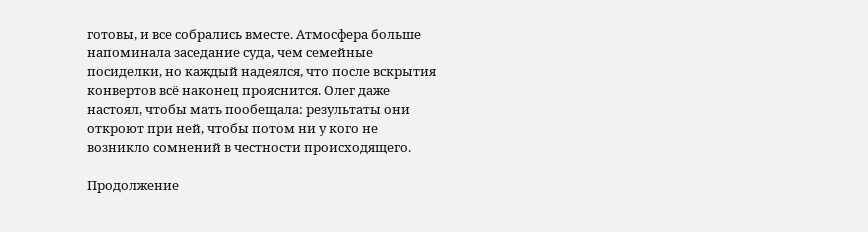готовы, и все собрались вместе. Атмосфера больше напоминала заседание суда, чем семейные посиделки, но каждый надеялся, что после вскрытия конвертов всё наконец прояснится. Олег даже настоял, чтобы мать пообещала: результаты они откроют при ней, чтобы потом ни у кого не возникло сомнений в честности происходящего.

Продолжение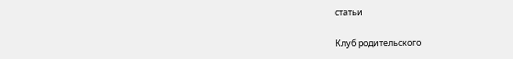статьи

Клуб родительского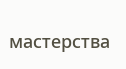мастерства